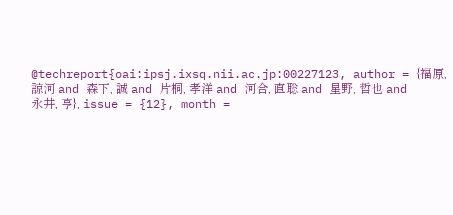@techreport{oai:ipsj.ixsq.nii.ac.jp:00227123, author = {福原, 諒河 and 森下, 誠 and 片桐, 孝洋 and 河合, 直聡 and 星野, 哲也 and 永井, 亨}, issue = {12}, month =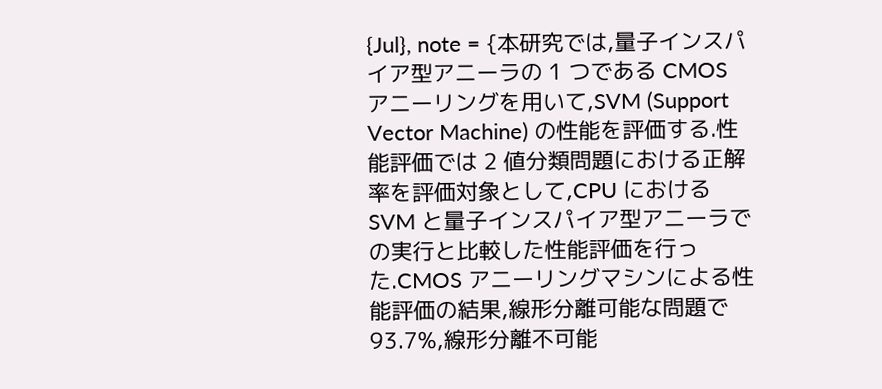{Jul}, note = {本研究では,量子インスパイア型アニーラの 1 つである CMOS アニーリングを用いて,SVM (Support Vector Machine) の性能を評価する.性能評価では 2 値分類問題における正解率を評価対象として,CPU における SVM と量子インスパイア型アニーラでの実行と比較した性能評価を行った.CMOS アニーリングマシンによる性能評価の結果,線形分離可能な問題で 93.7%,線形分離不可能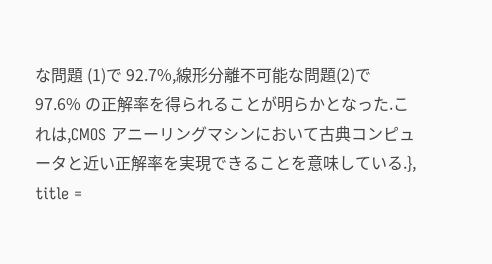な問題 (1)で 92.7%,線形分離不可能な問題(2)で 97.6% の正解率を得られることが明らかとなった.これは,CMOS アニーリングマシンにおいて古典コンピュータと近い正解率を実現できることを意味している.}, title =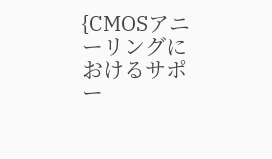{CMOSアニーリングにおけるサポー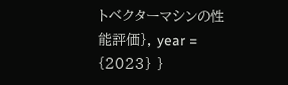トベクターマシンの性能評価}, year = {2023} }